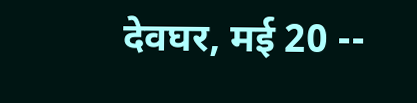देवघर, मई 20 --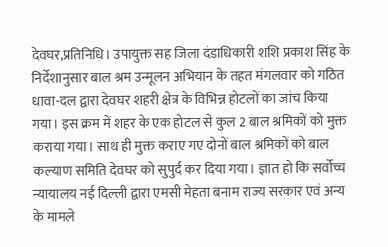देवघर,प्रतिनिधि। उपायुक्त सह जिला दंडाधिकारी शशि प्रकाश सिंह के निर्देशानुसार बाल श्रम उन्मूलन अभियान के तहत मंगलवार को गठित धावा-दल द्वारा देवघर शहरी क्षेत्र के विभिन्न होटलों का जांच किया गया। इस क्रम में शहर के एक होटल से कुल 2 बाल श्रमिकों को मुक्त कराया गया। साथ ही मुक्त कराए गए दोनों बाल श्रमिकों को बाल कल्याण समिति देवघर को सुपुर्द कर दिया गया। ज्ञात हो कि सर्वोच्च न्यायालय नई दिल्ली द्वारा एमसी मेहता बनाम राज्य सरकार एवं अन्य के मामले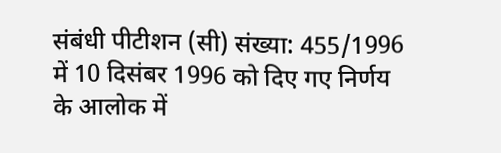संबंधी पीटीशन (सी) संख्या: 455/1996 में 10 दिसंबर 1996 को दिए गए निर्णय के आलोक में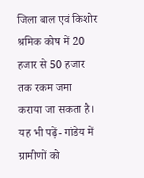जिला बाल एवं किशोर श्रमिक कोष में 20 हजार से 50 हजार तक रकम जमा कराया जा सकता है। यह भी पढ़ें- गांडेय में ग्रामीणों को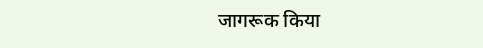जागरूक किया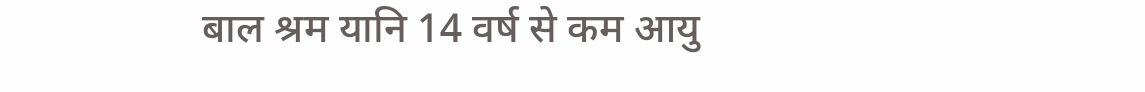बाल श्रम यानि 14 वर्ष से कम आयु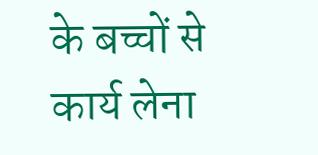के बच्चों से कार्य लेना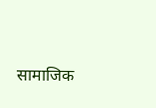सामाजिक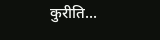कुरीति...